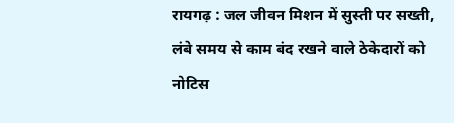रायगढ़ : जल जीवन मिशन में सुस्ती पर सख्ती, लंबे समय से काम बंद रखने वाले ठेकेदारों को नोटिस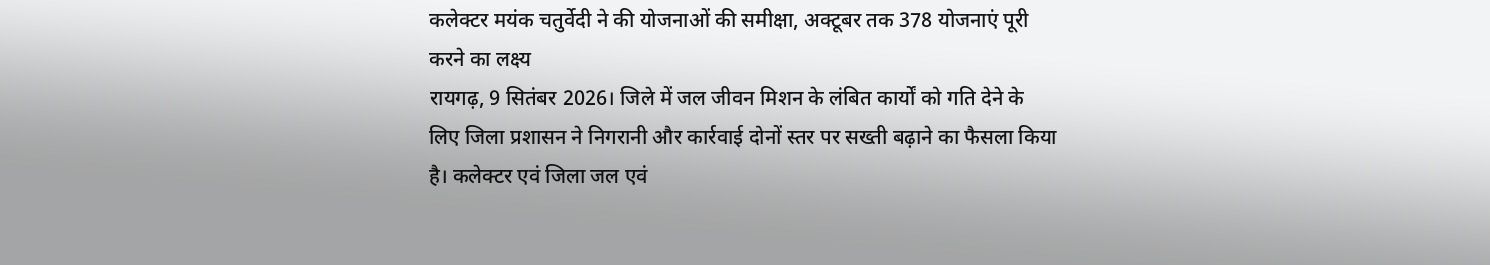कलेक्टर मयंक चतुर्वेदी ने की योजनाओं की समीक्षा, अक्टूबर तक 378 योजनाएं पूरी करने का लक्ष्य
रायगढ़, 9 सितंबर 2026। जिले में जल जीवन मिशन के लंबित कार्यों को गति देने के लिए जिला प्रशासन ने निगरानी और कार्रवाई दोनों स्तर पर सख्ती बढ़ाने का फैसला किया है। कलेक्टर एवं जिला जल एवं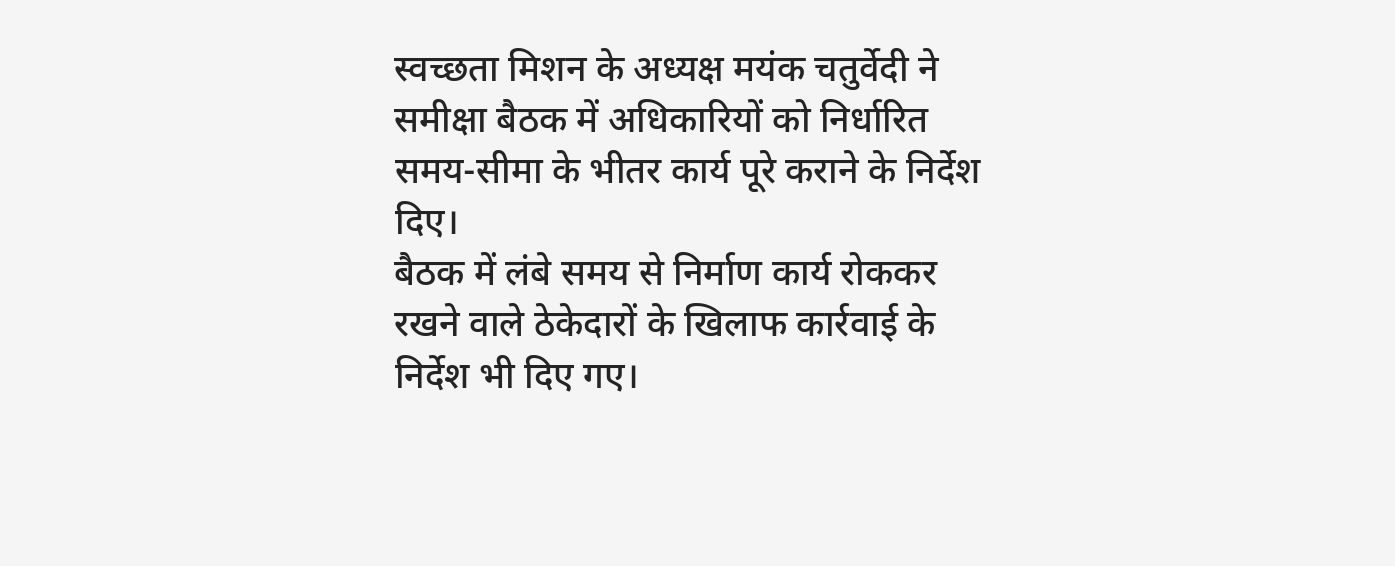स्वच्छता मिशन के अध्यक्ष मयंक चतुर्वेदी ने समीक्षा बैठक में अधिकारियों को निर्धारित समय-सीमा के भीतर कार्य पूरे कराने के निर्देश दिए।
बैठक में लंबे समय से निर्माण कार्य रोककर रखने वाले ठेकेदारों के खिलाफ कार्रवाई के निर्देश भी दिए गए।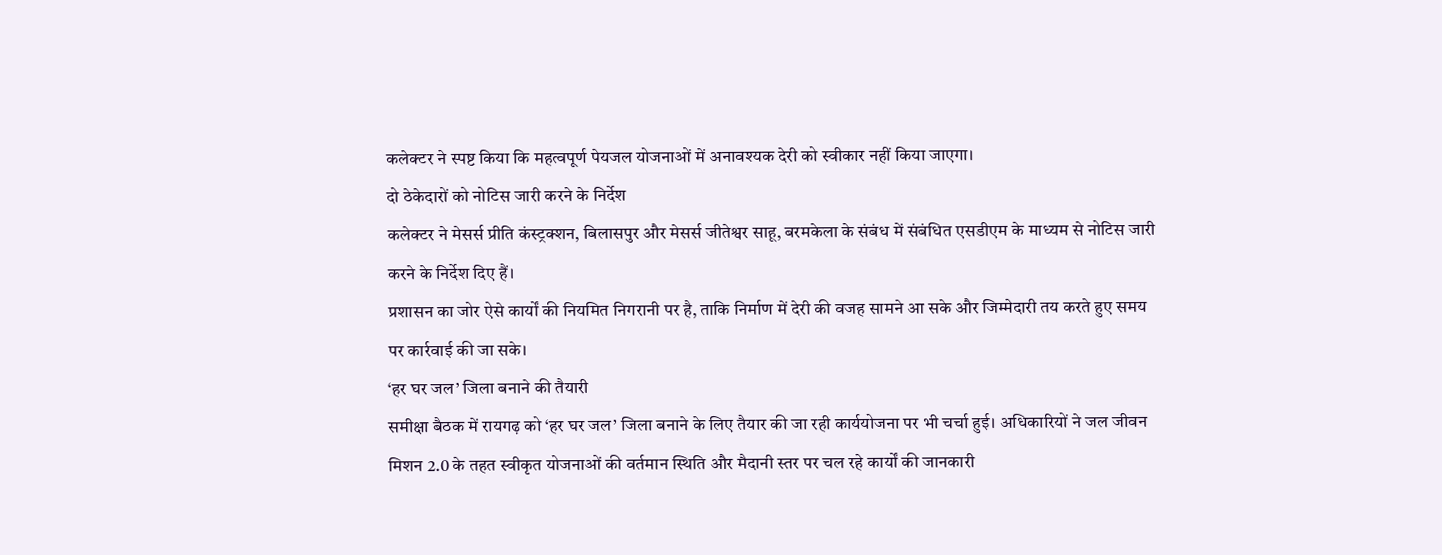कलेक्टर ने स्पष्ट किया कि महत्वपूर्ण पेयजल योजनाओं में अनावश्यक देरी को स्वीकार नहीं किया जाएगा।
दो ठेकेदारों को नोटिस जारी करने के निर्देश
कलेक्टर ने मेसर्स प्रीति कंस्ट्रक्शन, बिलासपुर और मेसर्स जीतेश्वर साहू, बरमकेला के संबंध में संबंधित एसडीएम के माध्यम से नोटिस जारी करने के निर्देश दिए हैं।
प्रशासन का जोर ऐसे कार्यों की नियमित निगरानी पर है, ताकि निर्माण में देरी की वजह सामने आ सके और जिम्मेदारी तय करते हुए समय पर कार्रवाई की जा सके।
‘हर घर जल’ जिला बनाने की तैयारी
समीक्षा बैठक में रायगढ़ को ‘हर घर जल’ जिला बनाने के लिए तैयार की जा रही कार्ययोजना पर भी चर्चा हुई। अधिकारियों ने जल जीवन मिशन 2.0 के तहत स्वीकृत योजनाओं की वर्तमान स्थिति और मैदानी स्तर पर चल रहे कार्यों की जानकारी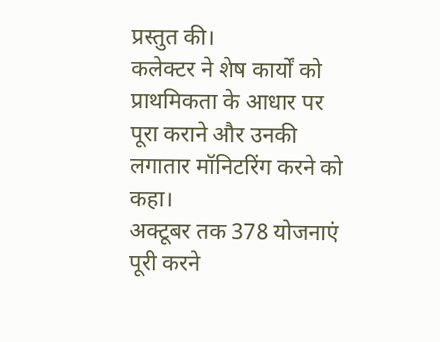प्रस्तुत की।
कलेक्टर ने शेष कार्यों को प्राथमिकता के आधार पर पूरा कराने और उनकी लगातार मॉनिटरिंग करने को कहा।
अक्टूबर तक 378 योजनाएं पूरी करने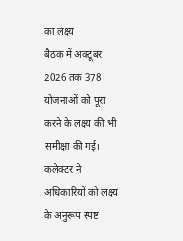का लक्ष्य
बैठक में अक्टूबर 2026 तक 378 योजनाओं को पूरा करने के लक्ष्य की भी समीक्षा की गई। कलेक्टर ने अधिकारियों को लक्ष्य के अनुरूप स्पष्ट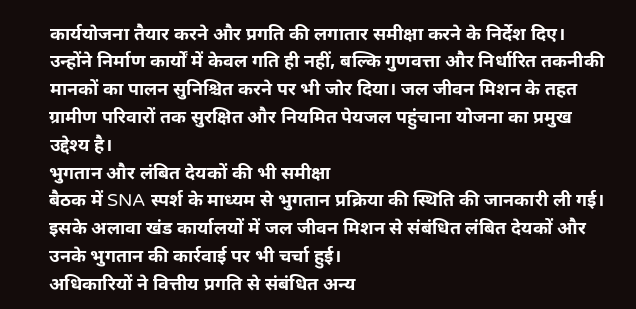कार्ययोजना तैयार करने और प्रगति की लगातार समीक्षा करने के निर्देश दिए।
उन्होंने निर्माण कार्यों में केवल गति ही नहीं, बल्कि गुणवत्ता और निर्धारित तकनीकी मानकों का पालन सुनिश्चित करने पर भी जोर दिया। जल जीवन मिशन के तहत ग्रामीण परिवारों तक सुरक्षित और नियमित पेयजल पहुंचाना योजना का प्रमुख उद्देश्य है।
भुगतान और लंबित देयकों की भी समीक्षा
बैठक में SNA स्पर्श के माध्यम से भुगतान प्रक्रिया की स्थिति की जानकारी ली गई। इसके अलावा खंड कार्यालयों में जल जीवन मिशन से संबंधित लंबित देयकों और उनके भुगतान की कार्रवाई पर भी चर्चा हुई।
अधिकारियों ने वित्तीय प्रगति से संबंधित अन्य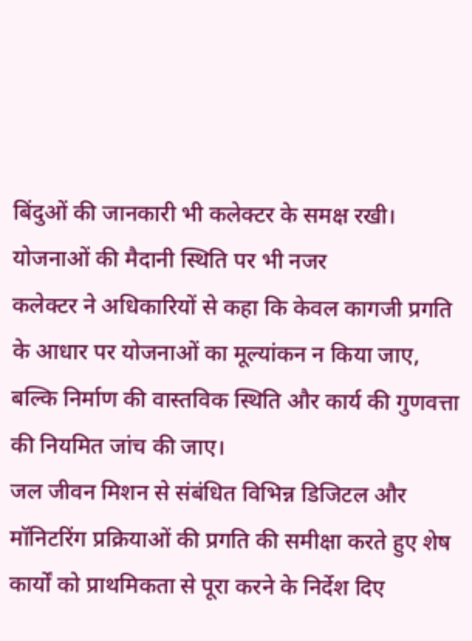बिंदुओं की जानकारी भी कलेक्टर के समक्ष रखी।
योजनाओं की मैदानी स्थिति पर भी नजर
कलेक्टर ने अधिकारियों से कहा कि केवल कागजी प्रगति के आधार पर योजनाओं का मूल्यांकन न किया जाए, बल्कि निर्माण की वास्तविक स्थिति और कार्य की गुणवत्ता की नियमित जांच की जाए।
जल जीवन मिशन से संबंधित विभिन्न डिजिटल और मॉनिटरिंग प्रक्रियाओं की प्रगति की समीक्षा करते हुए शेष कार्यों को प्राथमिकता से पूरा करने के निर्देश दिए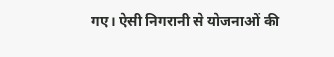गए। ऐसी निगरानी से योजनाओं की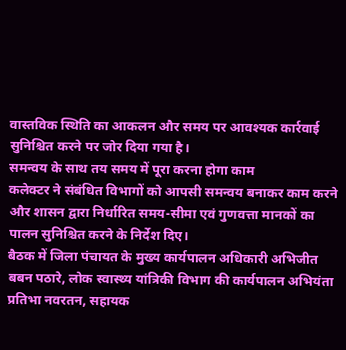वास्तविक स्थिति का आकलन और समय पर आवश्यक कार्रवाई सुनिश्चित करने पर जोर दिया गया है।
समन्वय के साथ तय समय में पूरा करना होगा काम
कलेक्टर ने संबंधित विभागों को आपसी समन्वय बनाकर काम करने और शासन द्वारा निर्धारित समय-सीमा एवं गुणवत्ता मानकों का पालन सुनिश्चित करने के निर्देश दिए।
बैठक में जिला पंचायत के मुख्य कार्यपालन अधिकारी अभिजीत बबन पठारे, लोक स्वास्थ्य यांत्रिकी विभाग की कार्यपालन अभियंता प्रतिभा नवरतन, सहायक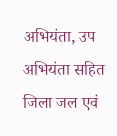अभियंता, उप अभियंता सहित जिला जल एवं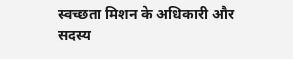स्वच्छता मिशन के अधिकारी और सदस्य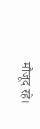मौजूद रहे।